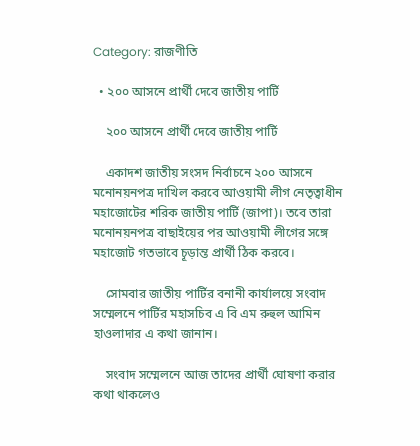Category: রাজণীতি

  • ২০০ আসনে প্রার্থী দেবে জাতীয় পার্টি

    ২০০ আসনে প্রার্থী দেবে জাতীয় পার্টি

    একাদশ জাতীয় সংসদ নির্বাচনে ২০০ আসনে মনোনয়নপত্র দাখিল করবে আওয়ামী লীগ নেতৃত্বাধীন মহাজোটের শরিক জাতীয় পার্টি (জাপা)। তবে তারা মনোনয়নপত্র বাছাইয়ের পর আওয়ামী লীগের সঙ্গে মহাজোট গতভাবে চূড়ান্ত প্রার্থী ঠিক করবে।

    সোমবার জাতীয় পার্টির বনানী কার্যালয়ে সংবাদ সম্মেলনে পার্টির মহাসচিব এ বি এম রুহুল আমিন হাওলাদার এ কথা জানান।

    সংবাদ সম্মেলনে আজ তাদের প্রার্থী ঘোষণা করার কথা থাকলেও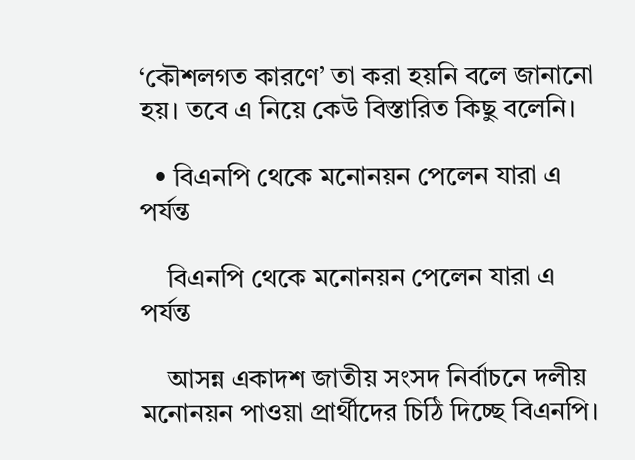‘কৌশলগত কারণে’ তা করা হয়নি বলে জানানো হয়। তবে এ নিয়ে কেউ বিস্তারিত কিছু বলেনি।

  • বিএনপি থেকে মনোনয়ন পেলেন যারা এ পর্যন্ত

    বিএনপি থেকে মনোনয়ন পেলেন যারা এ পর্যন্ত

    আসন্ন একাদশ জাতীয় সংসদ নির্বাচনে দলীয় মনোনয়ন পাওয়া প্রার্থীদের চিঠি দিচ্ছে বিএনপি।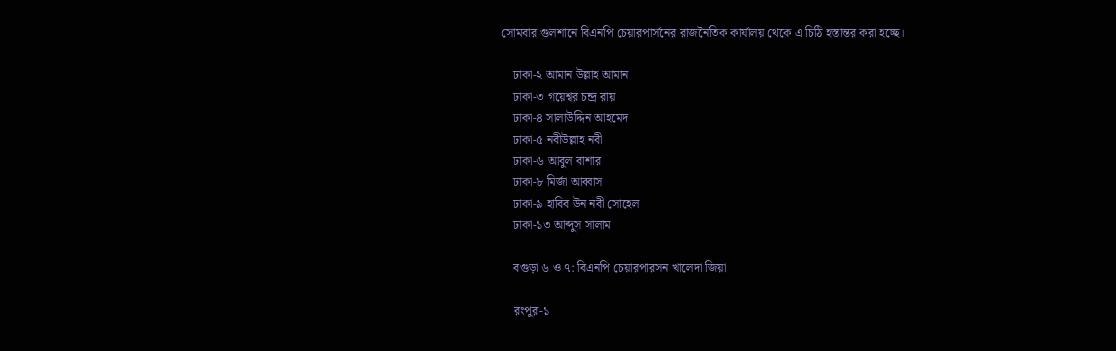সোমবার গুলশানে বিএনপি চেয়ারপার্সনের রাজনৈতিক কার্যালয় থেকে এ চিঠি হস্তান্তর করা হচ্ছে।

    ঢাকা-২ আমান উল্লাহ আমান
    ঢাকা-৩ গয়েশ্বর চন্দ্র রায়
    ঢাকা-৪ সালাউদ্দিন আহমেদ
    ঢাকা-৫ নবীউল্লাহ নবী
    ঢাকা-৬ আবুল বাশার
    ঢাকা-৮ মির্জা আব্বাস
    ঢাকা-৯ হাবিব উন নবী সোহেল
    ঢাকা-১৩ আব্দুস সালাম

    বগুড়া ৬ ও ৭: বিএনপি চেয়ারপারসন খালেদা জিয়া

    রংপুর-১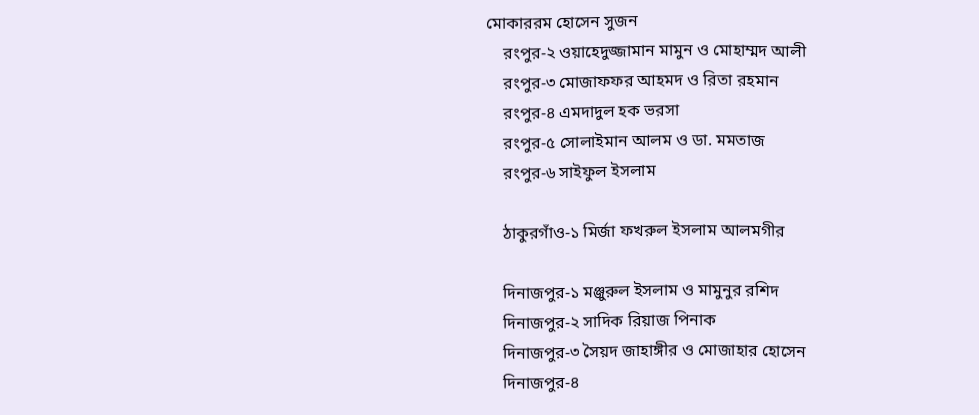মোকাররম হোসেন সুজন
    রংপুর-২ ওয়াহেদুজ্জামান মামুন ও মোহাম্মদ আলী
    রংপুর-৩ মোজাফফর আহমদ ও রিতা রহমান
    রংপুর-৪ এমদাদুল হক ভরসা
    রংপুর-৫ সোলাইমান আলম ও ডা. মমতাজ
    রংপুর-৬ সাইফুল ইসলাম

    ঠাকুরগাঁও-১ মির্জা ফখরুল ইসলাম আলমগীর

    দিনাজপুর-১ মঞ্জুরুল ইসলাম ও মামুনুর রশিদ
    দিনাজপুর-২ সাদিক রিয়াজ পিনাক
    দিনাজপুর-৩ সৈয়দ জাহাঙ্গীর ও মোজাহার হোসেন
    দিনাজপুর-৪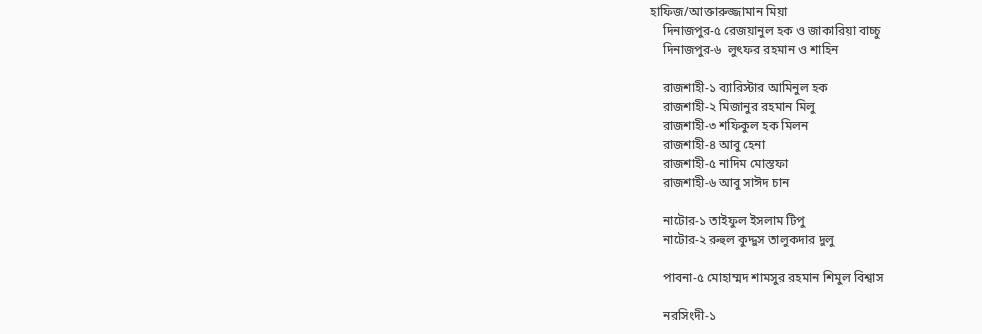হাফিজ/আক্তারুজ্জামান মিয়া
    দিনাজপুর-৫ রেজয়ানুল হক ও জাকারিয়া বাচ্চু
    দিনাজপুর-৬  লুৎফর রহমান ও শাহিন

    রাজশাহী-১ ব্যারিস্টার আমিনুল হক
    রাজশাহী-২ মিজানুর রহমান মিলু
    রাজশাহী-৩ শফিকুল হক মিলন
    রাজশাহী-৪ আবু হেনা
    রাজশাহী-৫ নাদিম মোস্তফা
    রাজশাহী-৬ আবু সাঈদ চান

    নাটোর-১ তাইফুল ইসলাম টিপু
    নাটোর-২ রুহুল কুদ্দুস তালুকদার দুলু

    পাবনা-৫ মোহাম্মদ শামসুর রহমান শিমুল বিশ্বাস

    নরসিংদী-১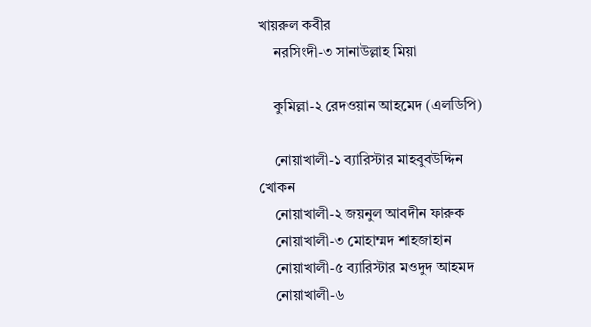খায়রুল কবীর
    নরসিংদী-৩ সানাউল্লাহ মিয়া

    কুমিল্লা-২ রেদওয়ান আহমেদ (এলডিপি)

    নোয়াখালী-১ ব্যারিস্টার মাহবুবউদ্দিন খোকন
    নোয়াখালী-২ জয়নুল আবদীন ফারুক
    নোয়াখালী-৩ মোহাম্মদ শাহজাহান
    নোয়াখালী-৫ ব্যারিস্টার মওদুদ আহমদ
    নোয়াখালী-৬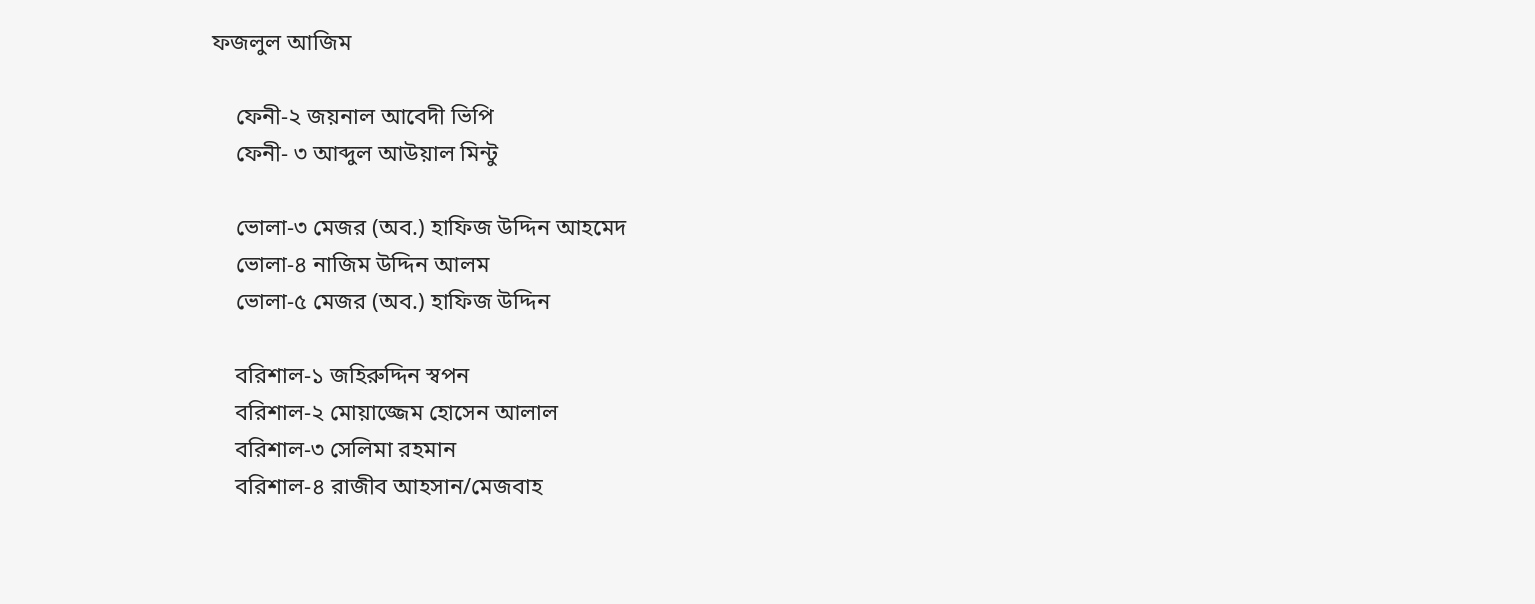ফজলুল আজিম

    ফেনী-২ জয়নাল আবেদী ভিপি
    ফেনী- ৩ আব্দুল আউয়াল মিন্টু

    ভোলা-৩ মেজর (অব.) হাফিজ উদ্দিন আহমেদ
    ভোলা-৪ নাজিম উদ্দিন আলম
    ভোলা-৫ মেজর (অব.) হাফিজ উদ্দিন

    বরিশাল-১ জহিরুদ্দিন স্বপন
    বরিশাল-২ মোয়াজ্জেম হোসেন আলাল
    বরিশাল-৩ সেলিমা রহমান
    বরিশাল-৪ রাজীব আহসান/মেজবাহ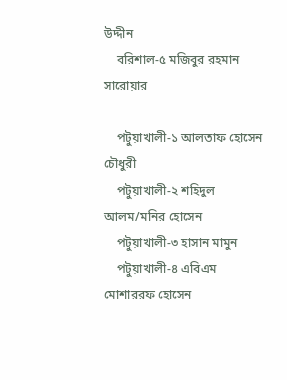উদ্দীন
    বরিশাল-৫ মজিবুর রহমান সারোয়ার

    পটুয়াখালী-১ আলতাফ হোসেন চৌধুরী
    পটুয়াখালী-২ শহিদুল আলম/মনির হোসেন
    পটুয়াখালী-৩ হাসান মামুন
    পটুয়াখালী-৪ এবিএম মোশাররফ হোসেন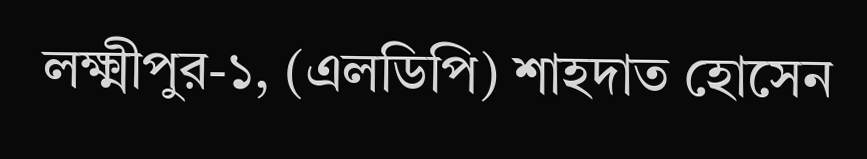লক্ষ্মীপুর-১, (এলডিপি) শাহদাত হোসেন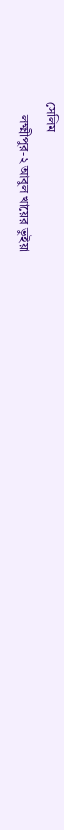সেলিম
    লক্ষ্মীপুর-২ আবুল খায়ের ভুইয়া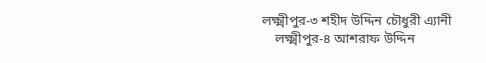লক্ষ্মীপুর-৩ শহীদ উদ্দিন চৌধুরী এ্যানী
    লক্ষ্মীপুর-৪ আশরাফ উদ্দিন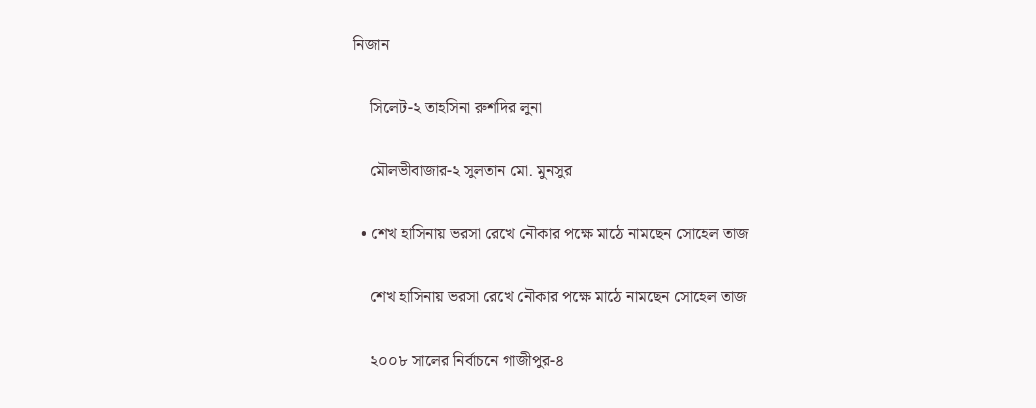নিজান

    সিলেট-২ তাহসিনা রুশদির লুনা

    মৌলভীবাজার-২ সুলতান মো. মুনসুর

  • শেখ হাসিনায় ভরসা রেখে নৌকার পক্ষে মাঠে নামছেন সোহেল তাজ

    শেখ হাসিনায় ভরসা রেখে নৌকার পক্ষে মাঠে নামছেন সোহেল তাজ

    ২০০৮ সালের নির্বাচনে গাজীপুর-৪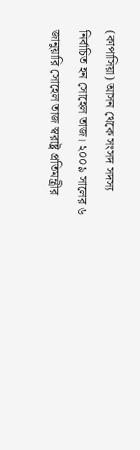(কাপাসিয়া) আসন থেকে সংসদ সদস্য নির্বাচিত হন সোহেল তাজ। ২০০৯ সালের ৬ জানুয়ারি সোহেল তাজ স্বরাষ্ট্র প্রতিমন্ত্রীর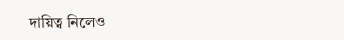দায়িত্ব নিলেও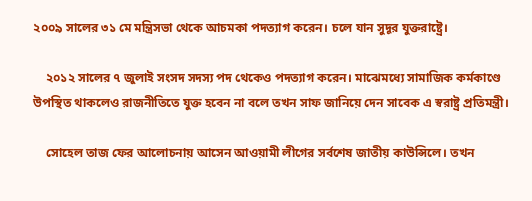২০০৯ সালের ৩১ মে মন্ত্রিসভা থেকে আচমকা পদত্যাগ করেন। চলে যান সুদূর যুক্তরাষ্ট্রে।

    ২০১২ সালের ৭ জুলাই সংসদ সদস্য পদ থেকেও পদত্যাগ করেন। মাঝেমধ্যে সামাজিক কর্মকাণ্ডে উপস্থিত থাকলেও রাজনীতিতে যুক্ত হবেন না বলে তখন সাফ জানিয়ে দেন সাবেক এ স্বরাষ্ট্র প্রতিমন্ত্রী।

    সোহেল তাজ ফের আলোচনায় আসেন আওয়ামী লীগের সর্বশেষ জাতীয় কাউন্সিলে। তখন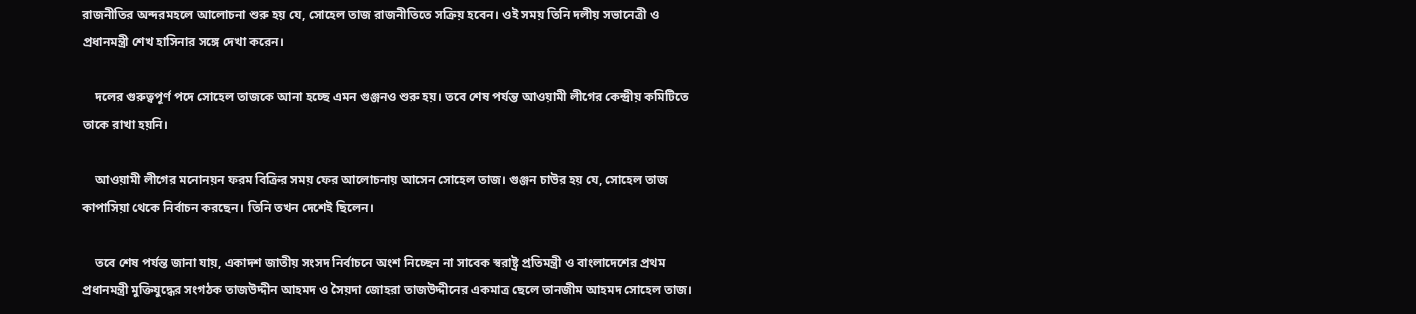রাজনীতির অন্দরমহলে আলোচনা শুরু হয় যে, সোহেল তাজ রাজনীতিতে সক্রিয় হবেন। ওই সময় তিনি দলীয় সভানেত্রী ও প্রধানমন্ত্রী শেখ হাসিনার সঙ্গে দেখা করেন।

    দলের গুরুত্বপূর্ণ পদে সোহেল তাজকে আনা হচ্ছে এমন গুঞ্জনও শুরু হয়। তবে শেষ পর্যন্ত আওয়ামী লীগের কেন্দ্রীয় কমিটিতে তাকে রাখা হয়নি।

    আওয়ামী লীগের মনোনয়ন ফরম বিক্রির সময় ফের আলোচনায় আসেন সোহেল তাজ। গুঞ্জন চাউর হয় যে, সোহেল তাজ কাপাসিয়া থেকে নির্বাচন করছেন। তিনি তখন দেশেই ছিলেন।

    তবে শেষ পর্যন্ত জানা যায়, একাদশ জাতীয় সংসদ নির্বাচনে অংশ নিচ্ছেন না সাবেক স্বরাষ্ট্র প্রতিমন্ত্রী ও বাংলাদেশের প্রথম প্রধানমন্ত্রী মুক্তিযুদ্ধের সংগঠক তাজউদ্দীন আহমদ ও সৈয়দা জোহরা তাজউদ্দীনের একমাত্র ছেলে তানজীম আহমদ সোহেল তাজ।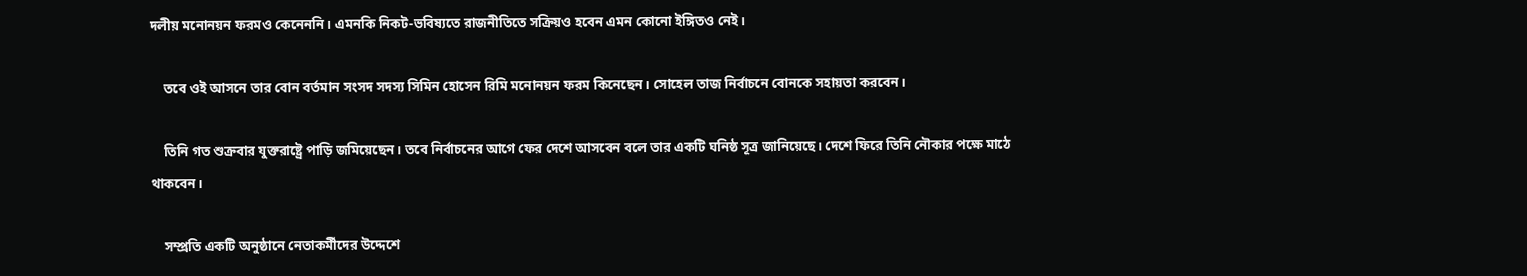দলীয় মনোনয়ন ফরমও কেনেননি। এমনকি নিকট-ভবিষ্যতে রাজনীতিতে সক্রিয়ও হবেন এমন কোনো ইঙ্গিতও নেই।

    তবে ওই আসনে তার বোন বর্তমান সংসদ সদস্য সিমিন হোসেন রিমি মনোনয়ন ফরম কিনেছেন। সোহেল তাজ নির্বাচনে বোনকে সহায়তা করবেন।

    তিনি গত শুক্রবার যুক্তরাষ্ট্রে পাড়ি জমিয়েছেন। তবে নির্বাচনের আগে ফের দেশে আসবেন বলে তার একটি ঘনিষ্ঠ সূত্র জানিয়েছে। দেশে ফিরে তিনি নৌকার পক্ষে মাঠে থাকবেন।

    সম্প্রতি একটি অনুষ্ঠানে নেতাকর্মীদের উদ্দেশে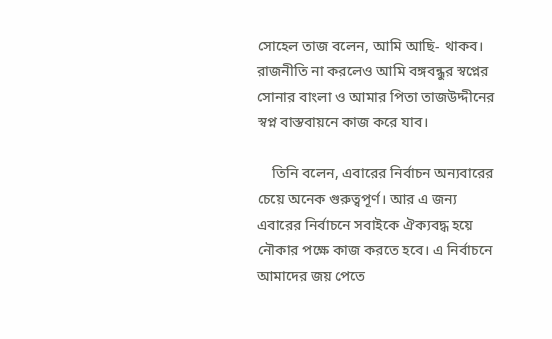সোহেল তাজ বলেন, আমি আছি- থাকব। রাজনীতি না করলেও আমি বঙ্গবন্ধুর স্বপ্নের সোনার বাংলা ও আমার পিতা তাজউদ্দীনের স্বপ্ন বাস্তবায়নে কাজ করে যাব।

    তিনি বলেন, এবারের নির্বাচন অন্যবারের চেয়ে অনেক গুরুত্বপূর্ণ। আর এ জন্য এবারের নির্বাচনে সবাইকে ঐক্যবদ্ধ হয়ে নৌকার পক্ষে কাজ করতে হবে। এ নির্বাচনে আমাদের জয় পেতে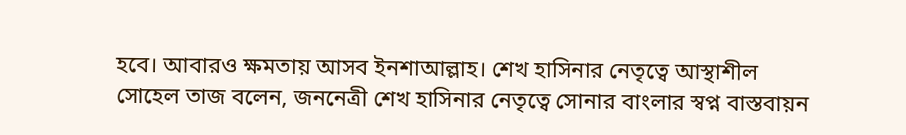হবে। আবারও ক্ষমতায় আসব ইনশাআল্লাহ। শেখ হাসিনার নেতৃত্বে আস্থাশীল সোহেল তাজ বলেন, জননেত্রী শেখ হাসিনার নেতৃত্বে সোনার বাংলার স্বপ্ন বাস্তবায়ন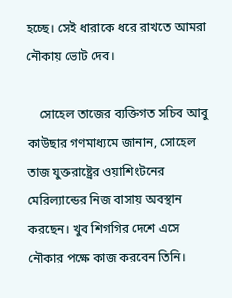হচ্ছে। সেই ধারাকে ধরে রাখতে আমরা নৌকায় ভোট দেব।

    সোহেল তাজের ব্যক্তিগত সচিব আবু কাউছার গণমাধ্যমে জানান, সোহেল তাজ যুক্তরাষ্ট্রের ওয়াশিংটনের মেরিল্যান্ডের নিজ বাসায় অবস্থান করছেন। খুব শিগগির দেশে এসে নৌকার পক্ষে কাজ করবেন তিনি।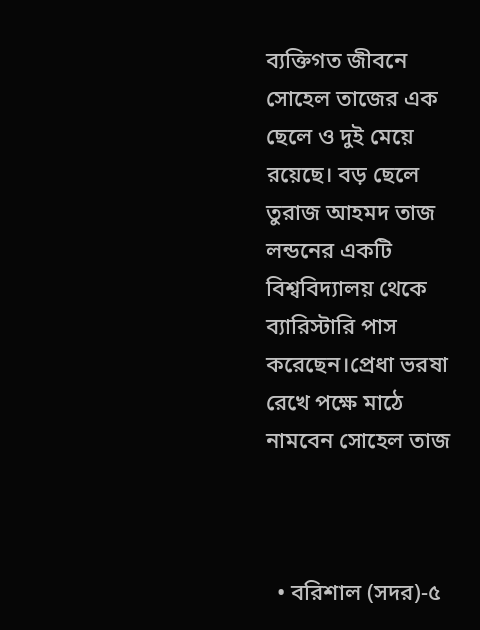ব্যক্তিগত জীবনে সোহেল তাজের এক ছেলে ও দুই মেয়ে রয়েছে। বড় ছেলে তুরাজ আহমদ তাজ লন্ডনের একটি বিশ্ববিদ্যালয় থেকে ব্যারিস্টারি পাস করেছেন।প্রেধা ভরষা রেখে পক্ষে মাঠে নামবেন সোহেল তাজ



  • বরিশাল (সদর)-৫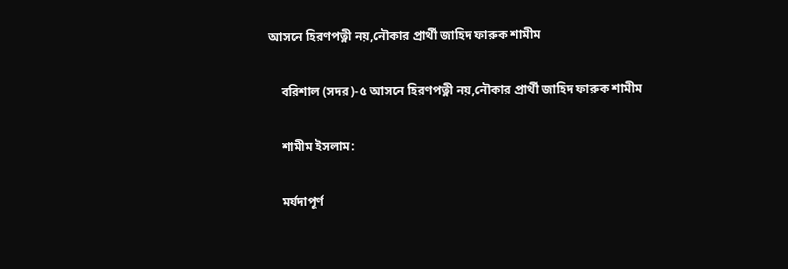আসনে হিরণপত্নী নয়,নৌকার প্রার্থী জাহিদ ফারুক শামীম

    বরিশাল (সদর)-৫ আসনে হিরণপত্নী নয়,নৌকার প্রার্থী জাহিদ ফারুক শামীম

    শামীম ইসলাম:

    মর্যদাপূর্ণ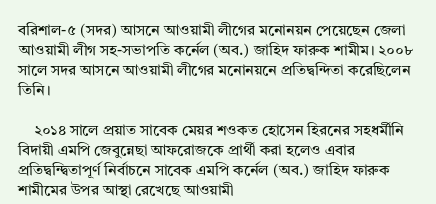বরিশাল-৫ (সদর) আসনে আওয়ামী লীগের মনোনয়ন পেয়েছেন জেলা আওয়ামী লীগ সহ-সভাপতি কর্নেল (অব.) জাহিদ ফারুক শামীম। ২০০৮ সালে সদর আসনে আওয়ামী লীগের মনোনয়নে প্রতিদ্বন্দিতা করেছিলেন তিনি।

    ২০১৪ সালে প্রয়াত সাবেক মেয়র শওকত হোসেন হিরনের সহধর্মীনি বিদায়ী এমপি জেবুন্নেছা আফরোজকে প্রার্থী করা হলেও এবার প্রতিদ্বন্দ্বিতাপূর্ণ নির্বাচনে সাবেক এমপি কর্নেল (অব.) জাহিদ ফারুক শামীমের উপর আস্থা রেখেছে আওয়ামী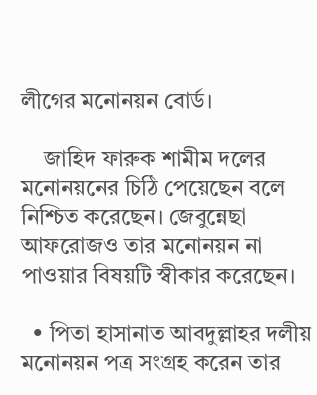লীগের মনোনয়ন বোর্ড।

    জাহিদ ফারুক শামীম দলের মনোনয়নের চিঠি পেয়েছেন বলে নিশ্চিত করেছেন। জেবুন্নেছা আফরোজও তার মনোনয়ন না পাওয়ার বিষয়টি স্বীকার করেছেন।

  • পিতা হাসানাত আবদুল্লাহর দলীয় মনোনয়ন পত্র সংগ্রহ করেন তার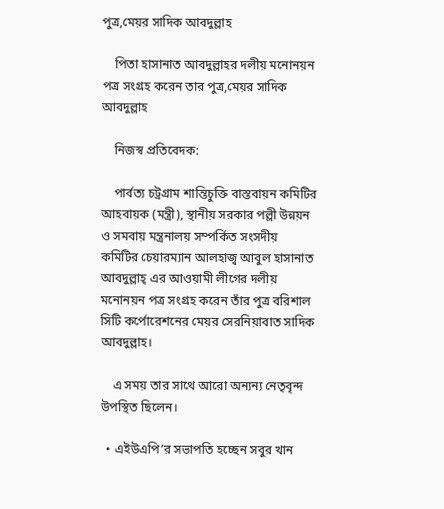পুত্র,মেয়র সাদিক আবদুল্লাহ

    পিতা হাসানাত আবদুল্লাহর দলীয় মনোনয়ন পত্র সংগ্রহ করেন তার পুত্র,মেয়র সাদিক আবদুল্লাহ

    নিজস্ব প্রতিবেদক:

    পার্বত্য চট্রগ্রাম শান্তিচুক্তি বাস্তবায়ন কমিটির আহবায়ক (মন্ত্রী), স্থানীয় সরকার পল্লী উন্নয়ন ও সমবায় মন্ত্রনালয় সম্পর্কিত সংসদীয় কমিটির চেয়ারম্যান আলহাজ্ব আবুল হাসানাত আবদুল্লাহ্ এর আওয়ামী লীগের দলীয় মনোনয়ন পত্র সংগ্রহ করেন তাঁর পুত্র বরিশাল সিটি কর্পোরেশনের মেয়র সেরনিয়াবাত সাদিক আবদুল্লাহ।

    এ সময় তার সাথে আরো অন্যন্য নেতৃবৃন্দ উপস্থিত ছিলেন।

  • এইউএপি’র সভাপতি হচ্ছেন সবুর খান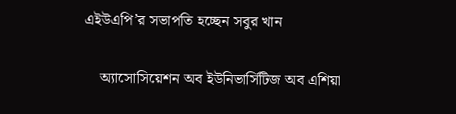এইউএপি’র সভাপতি হচ্ছেন সবুর খান

    অ্যাসোসিয়েশন অব ইউনিভার্সিটিজ অব এশিয়া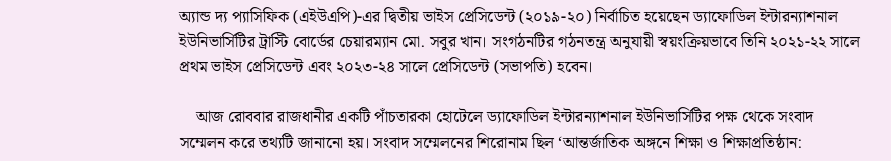অ্যান্ড দ্য প্যাসিফিক (এইউএপি)-এর দ্বিতীয় ভাইস প্রেসিডেন্ট (২০১৯-২০) নির্বাচিত হয়েছেন ড্যাফোডিল ইন্টারন্যাশনাল ইউনিভার্সিটির ট্রাস্টি বোর্ডের চেয়ারম্যান মো. সবুর খান। সংগঠনটির গঠনতন্ত্র অনুযায়ী স্বয়ংক্রিয়ভাবে তিনি ২০২১-২২ সালে প্রথম ভাইস প্রেসিডেন্ট এবং ২০২৩-২৪ সালে প্রেসিডেন্ট (সভাপতি) হবেন।

    আজ রোববার রাজধানীর একটি পাঁচতারকা হোটেলে ড্যাফোডিল ইন্টারন্যাশনাল ইউনিভার্সিটির পক্ষ থেকে সংবাদ সম্মেলন করে তথ্যটি জানানো হয়। সংবাদ সম্মেলনের শিরোনাম ছিল ‘আন্তর্জাতিক অঙ্গনে শিক্ষা ও শিক্ষাপ্রতিষ্ঠান: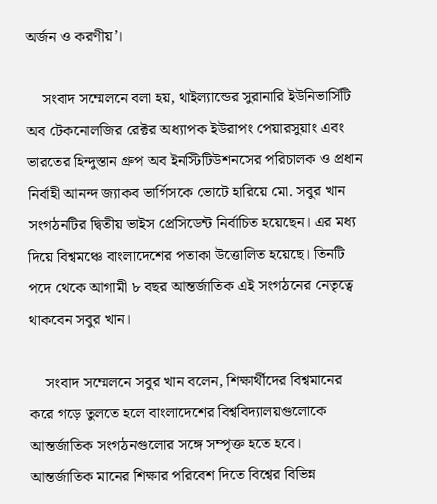অর্জন ও করণীয়’।

    সংবাদ সম্মেলনে বলা হয়, থাইল্যান্ডের সুরানারি ইউনিভার্সিটি অব টেকনোলজির রেক্টর অধ্যাপক ইউরাপং পেয়ারসুয়াং এবং ভারতের হিন্দুস্তান গ্রুপ অব ইনস্টিটিউশনসের পরিচালক ও প্রধান নির্বাহী আনন্দ জ্যাকব ভার্গিসকে ভোটে হারিয়ে মো. সবুর খান সংগঠনটির দ্বিতীয় ভাইস প্রেসিডেন্ট নির্বাচিত হয়েছেন। এর মধ্য দিয়ে বিশ্বমঞ্চে বাংলাদেশের পতাকা উত্তোলিত হয়েছে। তিনটি পদে থেকে আগামী ৮ বছর আন্তর্জাতিক এই সংগঠনের নেতৃত্বে থাকবেন সবুর খান।

    সংবাদ সম্মেলনে সবুর খান বলেন, শিক্ষার্থীদের বিশ্বমানের করে গড়ে তুলতে হলে বাংলাদেশের বিশ্ববিদ্যালয়গুলোকে আন্তর্জাতিক সংগঠনগুলোর সঙ্গে সম্পৃক্ত হতে হবে। আন্তর্জাতিক মানের শিক্ষার পরিবেশ দিতে বিশ্বের বিভিন্ন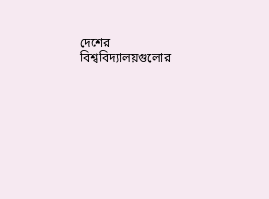দেশের বিশ্ববিদ্যালয়গুলোর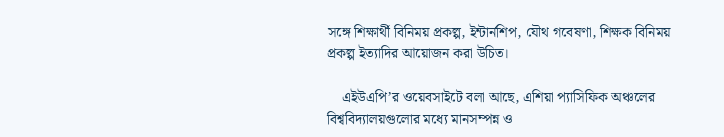সঙ্গে শিক্ষার্থী বিনিময় প্রকল্প, ইন্টার্নশিপ, যৌথ গবেষণা, শিক্ষক বিনিময় প্রকল্প ইত্যাদির আয়োজন করা উচিত।

    এইউএপি’র ওয়েবসাইটে বলা আছে, এশিয়া প্যাসিফিক অঞ্চলের বিশ্ববিদ্যালয়গুলোর মধ্যে মানসম্পন্ন ও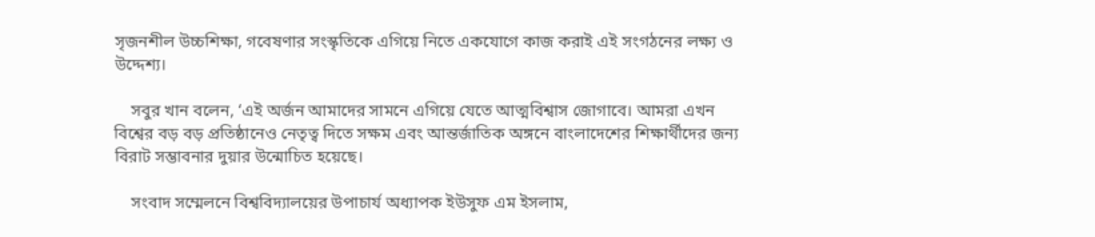সৃজনশীল উচ্চশিক্ষা, গবেষণার সংস্কৃতিকে এগিয়ে নিতে একযোগে কাজ করাই এই সংগঠনের লক্ষ্য ও উদ্দেশ্য।

    সবুর খান বলেন, ‘এই অর্জন আমাদের সামনে এগিয়ে যেতে আত্মবিশ্বাস জোগাবে। আমরা এখন বিশ্বের বড় বড় প্রতিষ্ঠানেও নেতৃত্ব দিতে সক্ষম এবং আন্তর্জাতিক অঙ্গনে বাংলাদেশের শিক্ষার্থীদের জন্য বিরাট সম্ভাবনার দুয়ার উন্মোচিত হয়েছে।

    সংবাদ সম্মেলনে বিশ্ববিদ্যালয়ের উপাচার্য অধ্যাপক ইউসুফ এম ইসলাম,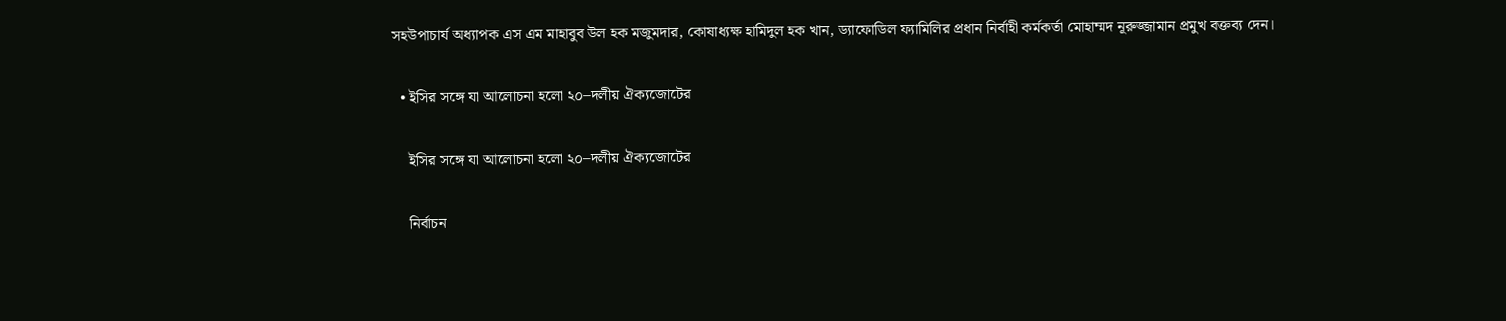সহউপাচার্য অধ্যাপক এস এম মাহাবুব উল হক মজুমদার, কোষাধ্যক্ষ হামিদুল হক খান, ড্যাফোডিল ফ্যামিলির প্রধান নির্বাহী কর্মকর্তা মোহাম্মদ নূরুজ্জামান প্রমুখ বক্তব্য দেন।

  • ইসির সঙ্গে যা আলোচনা হলো ২০–দলীয় ঐক্যজোটের

    ইসির সঙ্গে যা আলোচনা হলো ২০–দলীয় ঐক্যজোটের

    নির্বাচন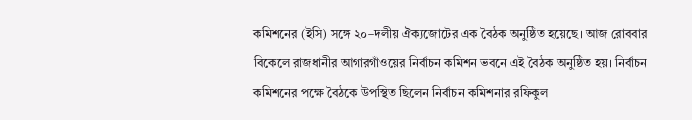কমিশনের (ইসি) সঙ্গে ২০–দলীয় ঐক্যজোটের এক বৈঠক অনুষ্ঠিত হয়েছে। আজ রোববার বিকেলে রাজধানীর আগারগাঁওয়ের নির্বাচন কমিশন ভবনে এই বৈঠক অনুষ্ঠিত হয়। নির্বাচন কমিশনের পক্ষে বৈঠকে উপস্থিত ছিলেন নির্বাচন কমিশনার রফিকুল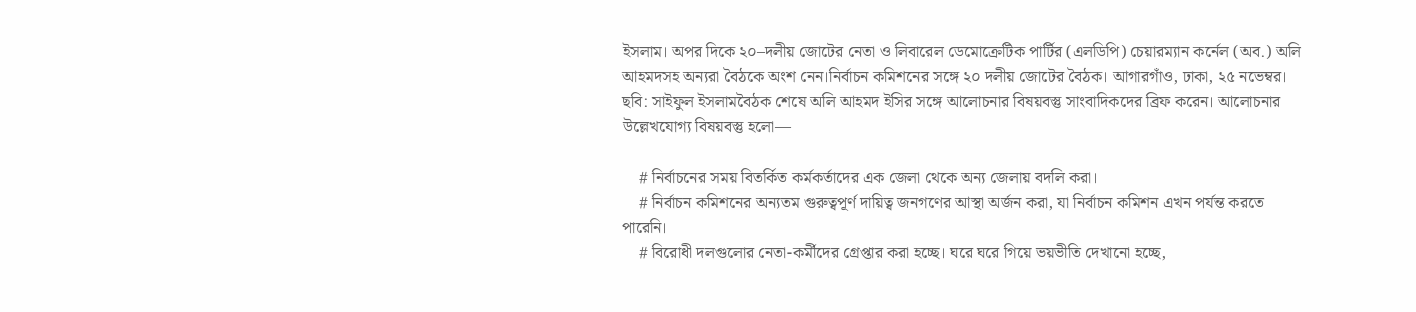ইসলাম। অপর দিকে ২০–দলীয় জোটের নেতা ও লিবারেল ডেমোক্রেটিক পার্টির (এলডিপি) চেয়ারম্যান কর্নেল (অব.) অলি আহমদসহ অন্যরা বৈঠকে অংশ নেন।নির্বাচন কমিশনের সঙ্গে ২০ দলীয় জোটের বৈঠক। আগারগাঁও, ঢাকা, ২৫ নভেম্বর। ছবি: সাইফুল ইসলামবৈঠক শেষে অলি আহমদ ইসির সঙ্গে আলোচনার বিষয়বস্তু সাংবাদিকদের ব্রিফ করেন। আলোচনার উল্লেখযোগ্য বিষয়বস্তু হলো—

    # নির্বাচনের সময় বিতর্কিত কর্মকর্তাদের এক জেলা থেকে অন্য জেলায় বদলি করা।
    # নির্বাচন কমিশনের অন্যতম গুরুত্বপূর্ণ দায়িত্ব জনগণের আস্থা অর্জন করা, যা নির্বাচন কমিশন এখন পর্যন্ত করতে পারেনি।
    # বিরোধী দলগুলোর নেতা-কর্মীদের গ্রেপ্তার করা হচ্ছে। ঘরে ঘরে গিয়ে ভয়ভীতি দেখানো হচ্ছে,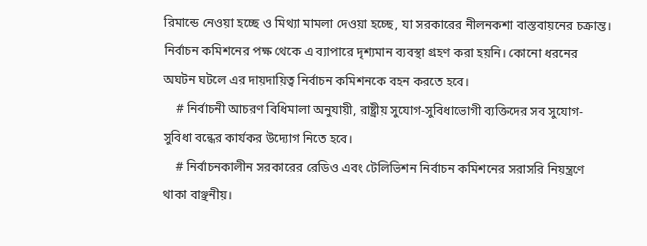রিমান্ডে নেওয়া হচ্ছে ও মিথ্যা মামলা দেওয়া হচ্ছে, যা সরকারের নীলনকশা বাস্তবায়নের চক্রান্ত। নির্বাচন কমিশনের পক্ষ থেকে এ ব্যাপারে দৃশ্যমান ব্যবস্থা গ্রহণ করা হয়নি। কোনো ধরনের অঘটন ঘটলে এর দায়দায়িত্ব নির্বাচন কমিশনকে বহন করতে হবে।
    # নির্বাচনী আচরণ বিধিমালা অনুযায়ী, রাষ্ট্রীয় সুযোগ-সুবিধাভোগী ব্যক্তিদের সব সুযোগ-সুবিধা বন্ধের কার্যকর উদ্যোগ নিতে হবে।
    # নির্বাচনকালীন সরকারের রেডিও এবং টেলিভিশন নির্বাচন কমিশনের সরাসরি নিয়ন্ত্রণে থাকা বাঞ্ছনীয়।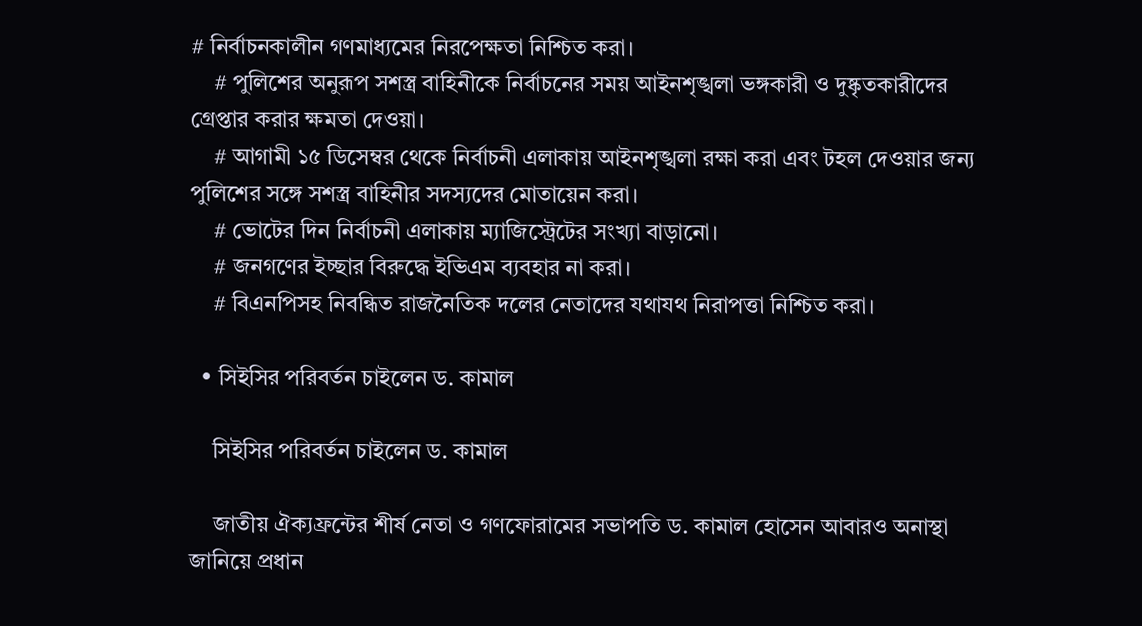# নির্বাচনকালীন গণমাধ্যমের নিরপেক্ষতা নিশ্চিত করা।
    # পুলিশের অনুরূপ সশস্ত্র বাহিনীকে নির্বাচনের সময় আইনশৃঙ্খলা ভঙ্গকারী ও দুষ্কৃতকারীদের গ্রেপ্তার করার ক্ষমতা দেওয়া।
    # আগামী ১৫ ডিসেম্বর থেকে নির্বাচনী এলাকায় আইনশৃঙ্খলা রক্ষা করা এবং টহল দেওয়ার জন্য পুলিশের সঙ্গে সশস্ত্র বাহিনীর সদস্যদের মোতায়েন করা।
    # ভোটের দিন নির্বাচনী এলাকায় ম্যাজিস্ট্রেটের সংখ্যা বাড়ানো।
    # জনগণের ইচ্ছার বিরুদ্ধে ইভিএম ব্যবহার না করা।
    # বিএনপিসহ নিবন্ধিত রাজনৈতিক দলের নেতাদের যথাযথ নিরাপত্তা নিশ্চিত করা।

  • সিইসির পরিবর্তন চাইলেন ড. কামাল

    সিইসির পরিবর্তন চাইলেন ড. কামাল

    জাতীয় ঐক্যফ্রন্টের শীর্ষ নেতা ও গণফোরামের সভাপতি ড. কামাল হোসেন আবারও অনাস্থা জানিয়ে প্রধান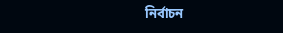নির্বাচন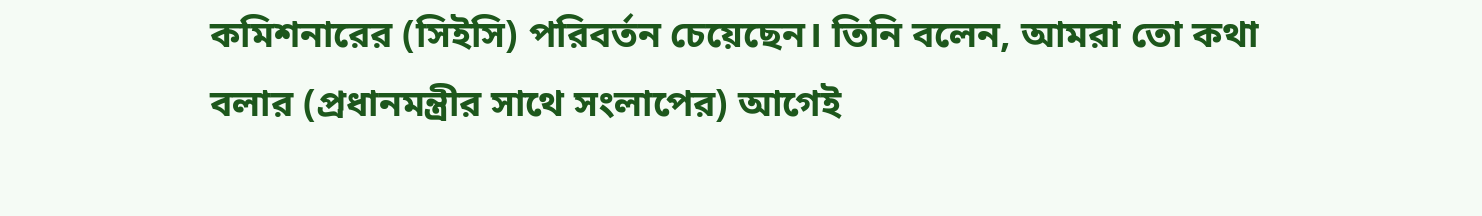কমিশনারের (সিইসি) পরিবর্তন চেয়েছেন। তিনি বলেন, আমরা তো কথা বলার (প্রধানমন্ত্রীর সাথে সংলাপের) আগেই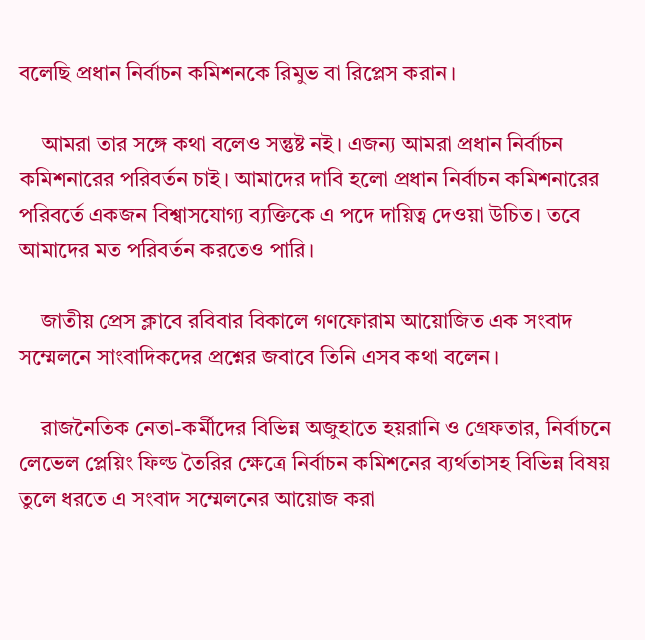বলেছি প্রধান নির্বাচন কমিশনকে রিমুভ বা রিপ্লেস করান।

    আমরা তার সঙ্গে কথা বলেও সন্তুষ্ট নই। এজন্য আমরা প্রধান নির্বাচন কমিশনারের পরিবর্তন চাই। আমাদের দাবি হলো প্রধান নির্বাচন কমিশনারের পরিবর্তে একজন বিশ্বাসযোগ্য ব্যক্তিকে এ পদে দায়িত্ব দেওয়া উচিত। তবে আমাদের মত পরিবর্তন করতেও পারি।

    জাতীয় প্রেস ক্লাবে রবিবার বিকালে গণফোরাম আয়োজিত এক সংবাদ সম্মেলনে সাংবাদিকদের প্রশ্নের জবাবে তিনি এসব কথা বলেন।

    রাজনৈতিক নেতা-কর্মীদের বিভিন্ন অজুহাতে হয়রানি ও গ্রেফতার, নির্বাচনে লেভেল প্লেয়িং ফিল্ড তৈরির ক্ষেত্রে নির্বাচন কমিশনের ব্যর্থতাসহ বিভিন্ন বিষয় তুলে ধরতে এ সংবাদ সম্মেলনের আয়োজ করা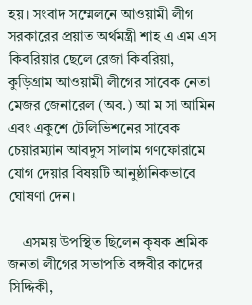হয়। সংবাদ সম্মেলনে আওয়ামী লীগ সরকারের প্রয়াত অর্থমন্ত্রী শাহ এ এম এস কিবরিয়ার ছেলে রেজা কিবরিয়া, কুড়িগ্রাম আওয়ামী লীগের সাবেক নেতা মেজর জেনারেল (অব.) আ ম সা আমিন এবং একুশে টেলিভিশনের সাবেক চেয়ারম্যান আবদুস সালাম গণফোরামে যোগ দেয়ার বিষয়টি আনুষ্ঠানিকভাবে ঘোষণা দেন।

    এসময় উপস্থিত ছিলেন কৃষক শ্রমিক জনতা লীগের সভাপতি বঙ্গবীর কাদের সিদ্দিকী,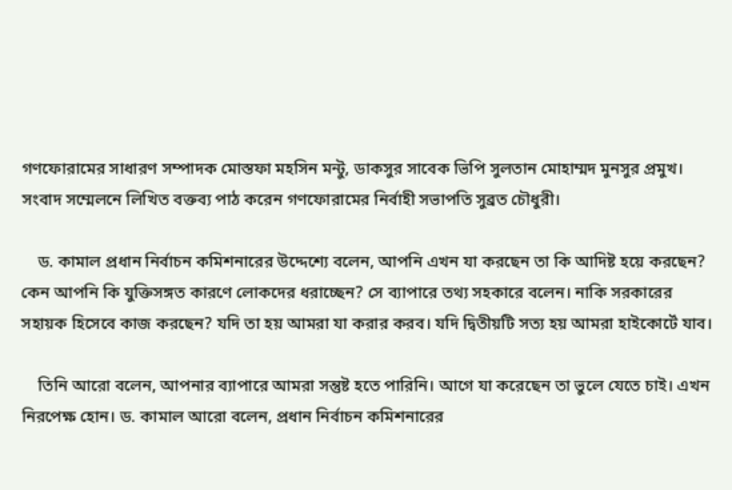গণফোরামের সাধারণ সম্পাদক মোস্তফা মহসিন মন্টু, ডাকসুর সাবেক ভিপি সুলতান মোহাম্মদ মুনসুর প্রমুখ। সংবাদ সম্মেলনে লিখিত বক্তব্য পাঠ করেন গণফোরামের নির্বাহী সভাপতি সুব্রত চৌধুরী।

    ড. কামাল প্রধান নির্বাচন কমিশনারের উদ্দেশ্যে বলেন, আপনি এখন যা করছেন তা কি আদিষ্ট হয়ে করছেন? কেন আপনি কি যুক্তিসঙ্গত কারণে লোকদের ধরাচ্ছেন? সে ব্যাপারে তথ্য সহকারে বলেন। নাকি সরকারের সহায়ক হিসেবে কাজ করছেন? যদি তা হয় আমরা যা করার করব। যদি দ্বিতীয়টি সত্য হয় আমরা হাইকোর্টে যাব।

    তিনি আরো বলেন, আপনার ব্যাপারে আমরা সন্তুষ্ট হতে পারিনি। আগে যা করেছেন তা ভুলে যেতে চাই। এখন নিরপেক্ষ হোন। ড. কামাল আরো বলেন, প্রধান নির্বাচন কমিশনারের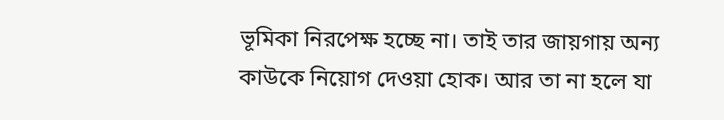ভূমিকা নিরপেক্ষ হচ্ছে না। তাই তার জায়গায় অন্য কাউকে নিয়োগ দেওয়া হোক। আর তা না হলে যা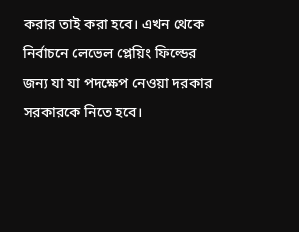করার তাই করা হবে। এখন থেকে নির্বাচনে লেভেল প্লেয়িং ফিল্ডের জন্য যা যা পদক্ষেপ নেওয়া দরকার সরকারকে নিতে হবে।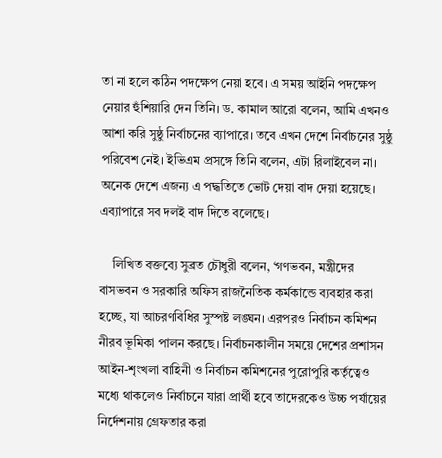তা না হলে কঠিন পদক্ষেপ নেয়া হবে। এ সময় আইনি পদক্ষেপ নেয়ার হুঁশিয়ারি দেন তিনি। ড. কামাল আরো বলেন, আমি এখনও আশা করি সুষ্ঠু নির্বাচনের ব্যাপারে। তবে এখন দেশে নির্বাচনের সুষ্ঠু পরিবেশ নেই। ইভিএম প্রসঙ্গে তিনি বলেন, এটা রিলাইবেল না। অনেক দেশে এজন্য এ পদ্ধতিতে ভোট দেয়া বাদ দেয়া হয়েছে। এব্যাপারে সব দলই বাদ দিতে বলেছে।

    লিখিত বক্তব্যে সুব্রত চৌধুরী বলেন, ‘গণভবন, মন্ত্রীদের বাসভবন ও সরকারি অফিস রাজনৈতিক কর্মকান্ডে ব্যবহার করা হচ্ছে, যা আচরণবিধির সুস্পষ্ট লঙ্ঘন। এরপরও নির্বাচন কমিশন নীরব ভূমিকা পালন করছে। নির্বাচনকালীন সময়ে দেশের প্রশাসন আইন-শৃংখলা বাহিনী ও নির্বাচন কমিশনের পুরোপুরি কর্তৃত্বেও মধ্যে থাকলেও নির্বাচনে যারা প্রার্থী হবে তাদেরকেও উচ্চ পর্যায়ের নির্দেশনায় গ্রেফতার করা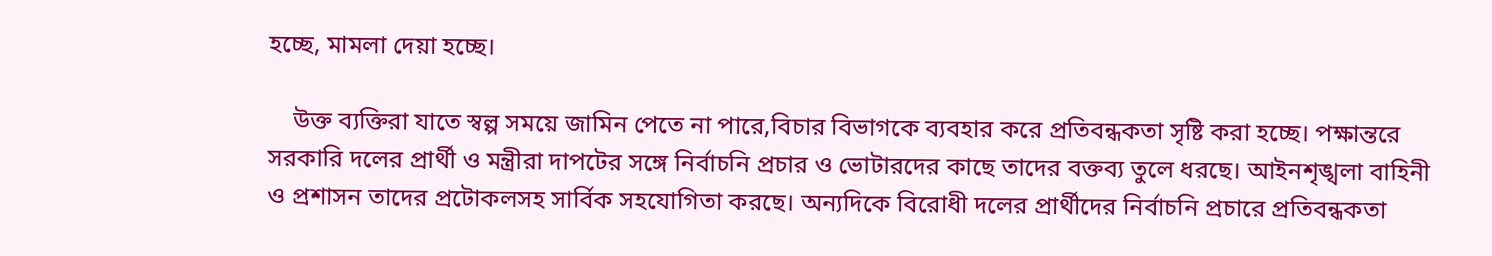হচ্ছে, মামলা দেয়া হচ্ছে।

    উক্ত ব্যক্তিরা যাতে স্বল্প সময়ে জামিন পেতে না পারে,বিচার বিভাগকে ব্যবহার করে প্রতিবন্ধকতা সৃষ্টি করা হচ্ছে। পক্ষান্তরে সরকারি দলের প্রার্থী ও মন্ত্রীরা দাপটের সঙ্গে নির্বাচনি প্রচার ও ভোটারদের কাছে তাদের বক্তব্য তুলে ধরছে। আইনশৃঙ্খলা বাহিনী ও প্রশাসন তাদের প্রটোকলসহ সার্বিক সহযোগিতা করছে। অন্যদিকে বিরোধী দলের প্রার্থীদের নির্বাচনি প্রচারে প্রতিবন্ধকতা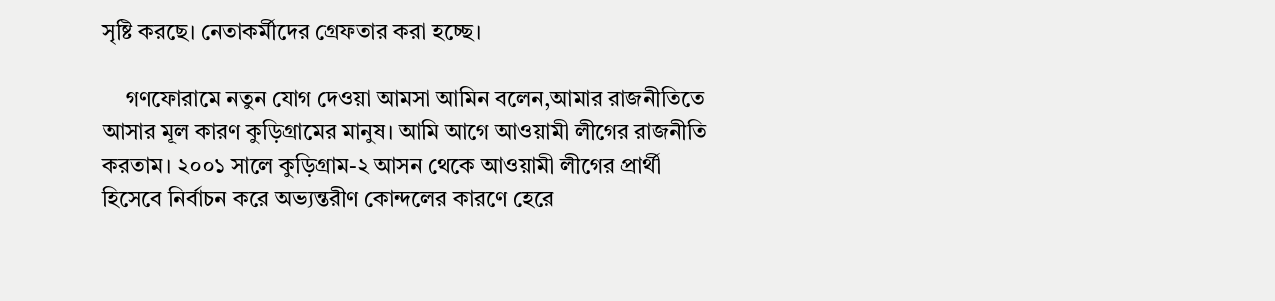সৃষ্টি করছে। নেতাকর্মীদের গ্রেফতার করা হচ্ছে।

    গণফোরামে নতুন যোগ দেওয়া আমসা আমিন বলেন,আমার রাজনীতিতে আসার মূল কারণ কুড়িগ্রামের মানুষ। আমি আগে আওয়ামী লীগের রাজনীতি করতাম। ২০০১ সালে কুড়িগ্রাম-২ আসন থেকে আওয়ামী লীগের প্রার্থী হিসেবে নির্বাচন করে অভ্যন্তরীণ কোন্দলের কারণে হেরে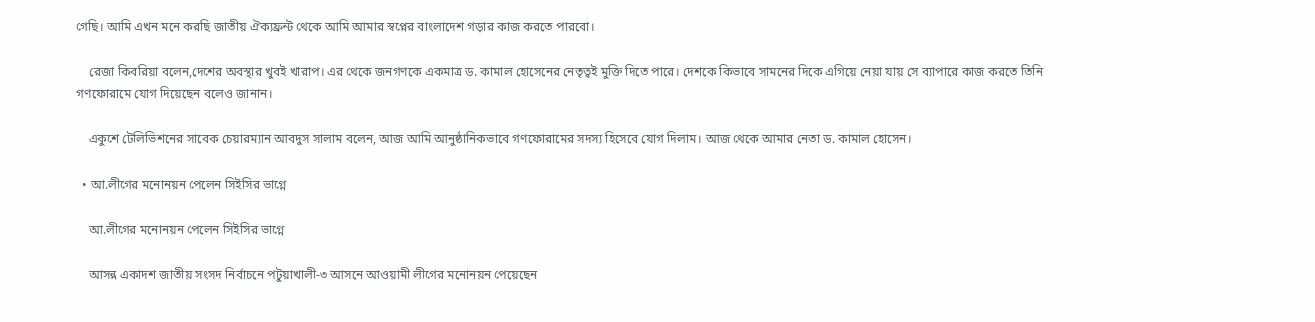গেছি। আমি এখন মনে করছি জাতীয় ঐক্যফ্রন্ট থেকে আমি আমার স্বপ্নের বাংলাদেশ গড়ার কাজ করতে পারবো।

    রেজা কিবরিয়া বলেন,দেশের অবস্থার খুবই খারাপ। এর থেকে জনগণকে একমাত্র ড. কামাল হোসেনের নেতৃত্বই মুক্তি দিতে পারে। দেশকে কিভাবে সামনের দিকে এগিয়ে নেয়া যায় সে ব্যাপারে কাজ করতে তিনি গণফোরামে যোগ দিয়েছেন বলেও জানান।

    একুশে টেলিভিশনের সাবেক চেয়ারম্যান আবদুস সালাম বলেন, আজ আমি আনুষ্ঠানিকভাবে গণফোরামের সদস্য হিসেবে যোগ দিলাম। আজ থেকে আমার নেতা ড. কামাল হোসেন।

  • আ.লীগের মনোনয়ন পেলেন সিইসির ভাগ্নে

    আ.লীগের মনোনয়ন পেলেন সিইসির ভাগ্নে

    আসন্ন একাদশ জাতীয় সংসদ নির্বাচনে পটুয়াখালী-৩ আসনে আওয়ামী লীগের মনোনয়ন পেয়েছেন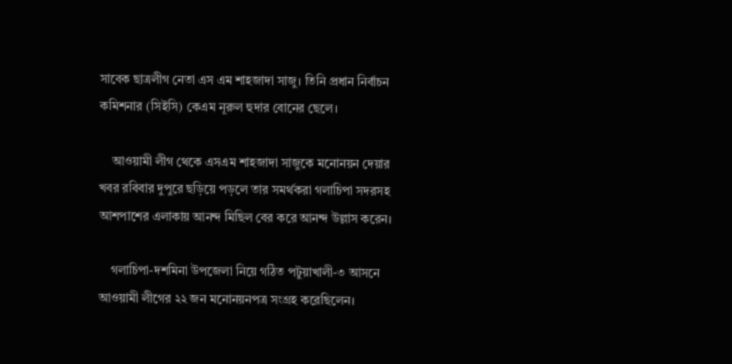সাবেক ছাত্রলীগ নেতা এস এম শাহজাদা সাজু। তিনি প্রধান নির্বাচন কমিশনার (সিইসি) কেএম নূরুল হুদার বোনের ছেলে।

    আওয়ামী লীগ থেকে এসএম শাহজাদা সাজুকে মনোনয়ন দেয়ার খবর রবিবার দুপুরে ছড়িয়ে পড়লে তার সমর্থকরা গলাচিপা সদরসহ আশপাশের এলাকায় আনন্দ মিছিল বের করে আনন্দ উল্লাস করেন।

    গলাচিপা-দশমিনা উপজেলা নিয়ে গঠিত পটুয়াখালী-৩ আসনে আওয়ামী লীগের ২২ জন মনোনয়নপত্র সংগ্রহ করেছিলেন।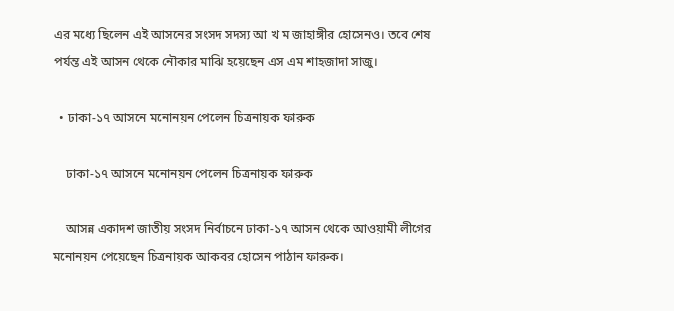এর মধ্যে ছিলেন এই আসনের সংসদ সদস্য আ খ ম জাহাঙ্গীর হোসেনও। তবে শেষ পর্যন্ত এই আসন থেকে নৌকার মাঝি হয়েছেন এস এম শাহজাদা সাজু।

  • ঢাকা-১৭ আসনে মনোনয়ন পেলেন চিত্রনায়ক ফারুক

    ঢাকা-১৭ আসনে মনোনয়ন পেলেন চিত্রনায়ক ফারুক

    আসন্ন একাদশ জাতীয় সংসদ নির্বাচনে ঢাকা-১৭ আসন থেকে আওয়ামী লীগের মনোনয়ন পেয়েছেন চিত্রনায়ক আকবর হোসেন পাঠান ফারুক।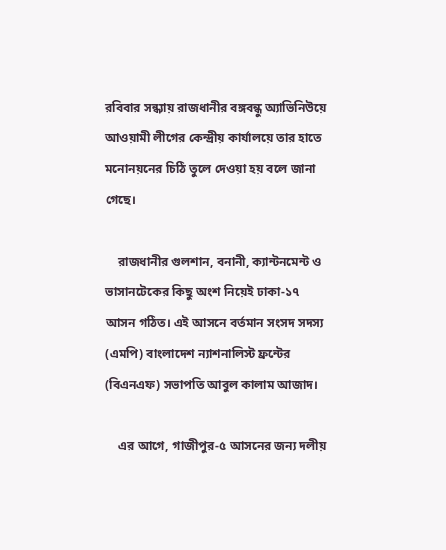রবিবার সন্ধ্যায় রাজধানীর বঙ্গবন্ধু অ্যাভিনিউয়ে আওয়ামী লীগের কেন্দ্রীয় কার্যালয়ে তার হাতে মনোনয়নের চিঠি তুলে দেওয়া হয় বলে জানা গেছে।

    রাজধানীর গুলশান, বনানী, ক্যান্টনমেন্ট ও ভাসানটেকের কিছু অংশ নিয়েই ঢাকা-১৭ আসন গঠিত। এই আসনে বর্তমান সংসদ সদস্য (এমপি) বাংলাদেশ ন্যাশনালিস্ট ফ্রন্টের (বিএনএফ) সভাপতি আবুল কালাম আজাদ।

    এর আগে, গাজীপুর-৫ আসনের জন্য দলীয়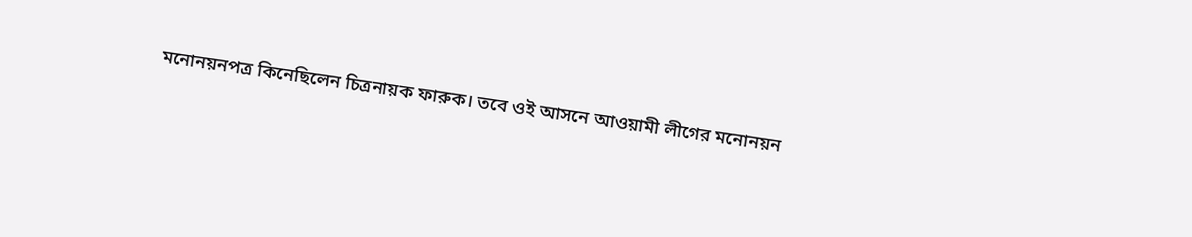মনোনয়নপত্র কিনেছিলেন চিত্রনায়ক ফারুক। তবে ওই আসনে আওয়ামী লীগের মনোনয়ন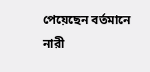পেয়েছেন বর্তমানে নারী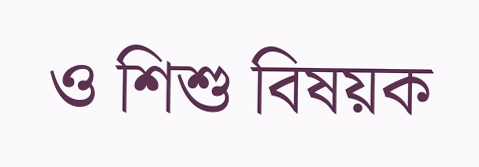ও শিশু বিষয়ক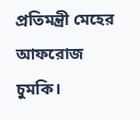প্রতিমন্ত্রী মেহের আফরোজ চুমকি।